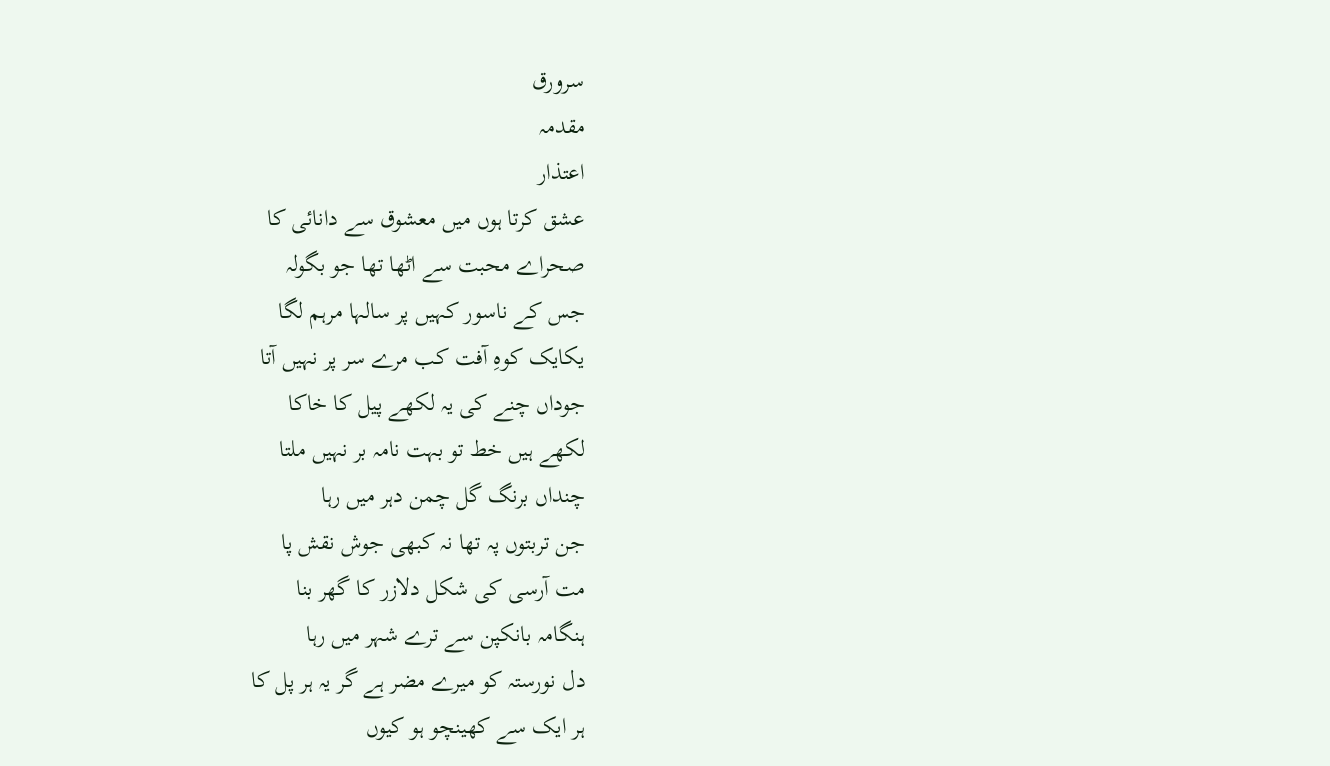سرورق
مقدمہ
اعتذار
عشق کرتا ہوں میں معشوق سے دانائی کا
صحراے محبت سے اٹھا تھا جو بگولہ
جس کے ناسور کہیں پر سالہا مرہم لگا
یکایک کوہِ آفت کب مرے سر پر نہیں آتا
جوداں چنے کی یہ لکھے پیل کا خاکا
لکھے ہیں خط تو بہت نامہ بر نہیں ملتا
چنداں برنگ گل چمن دہر میں رہا
جن تربتوں پہ تھا نہ کبھی جوش نقش پا
مت آرسی کی شکل دلازر کا گھر بنا
ہنگامہ بانکپن سے ترے شہر میں رہا
دل نورستہ کو میرے مضر ہے گر یہ ہر پل کا
ہر ایک سے کھینچو ہو کیوں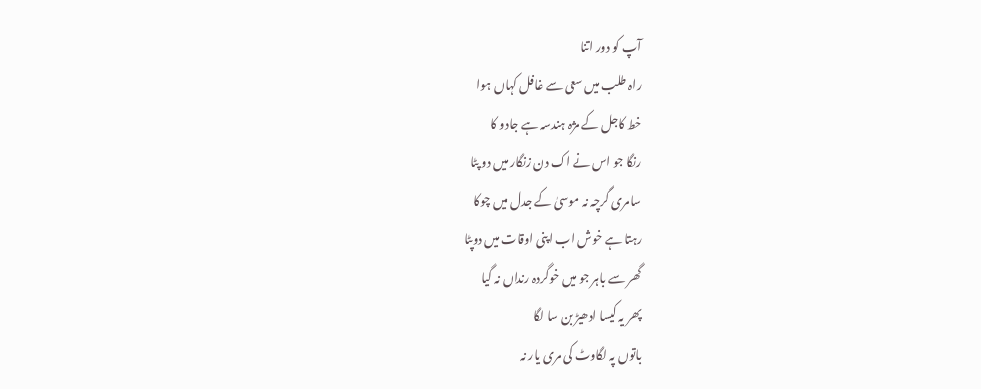آپ کو دور اتنا
راہ طلب میں سعی سے غافل کہاں ہوا
خط کاجل کے مژہ ہندسہ ہے جادو کا
رنگا جو اس نے اک دن زنگار میں دو پٹا
سامری گرچہ نہ موسیٰ کے جدل میں چوکا
رہتا ہے خوش اب اپنی اوقات میں دوپٹا
گھر سے باہر جو میں خوگردہ رنداں نہ گیا
پھر یہ کیسا ادھیڑ بن سا لگا
باتوں پہ لگاوٹ کی مری یار نہ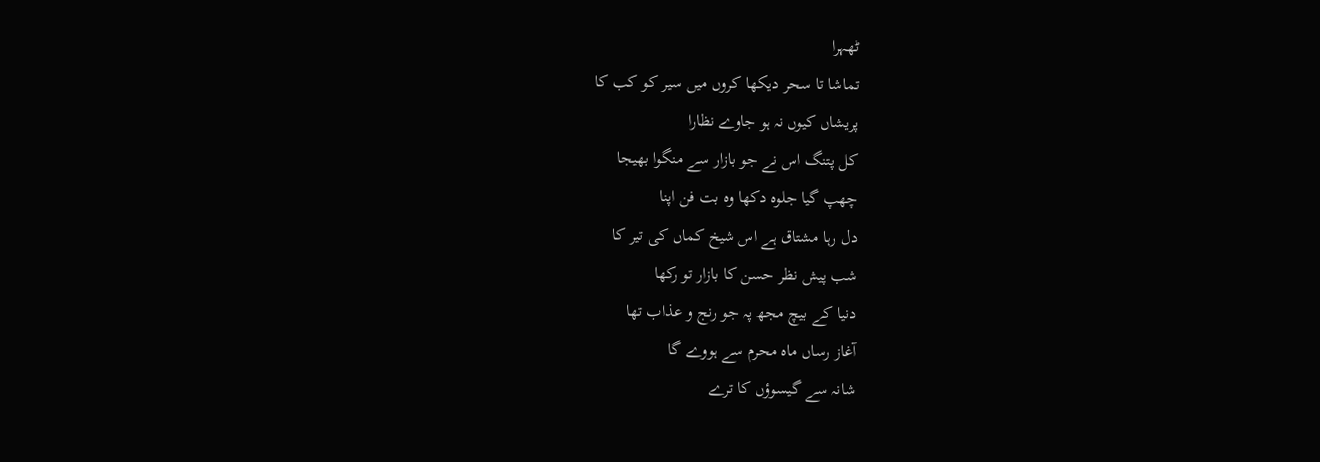ٹھہرا
تماشا تا سحر دیکھا کروں میں سیر کو کب کا
پریشاں کیوں نہ ہو جاوے نظارا
کل پتنگ اس نے جو بازار سے منگوا بھیجا
چھپ گیا جلوہ دکھا وہ بت فن اپنا
دل رہا مشتاق ہے اس شیخ کماں کی تیر کا
شب پیش نظر حسن کا بازار تو رکھا
دنیا کے بیچ مجھ پہ جو رنج و عذاب تھا
آغاز رساں ماہ محرم سے ہووے گا
شانہ سے گیسوؤں کا ترے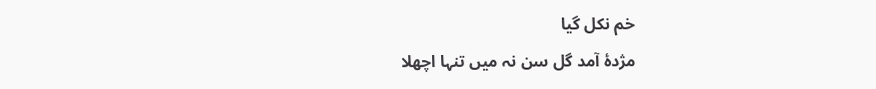خم نکل گیا
مژدۂ آمد گل سن نہ میں تنہا اچھلا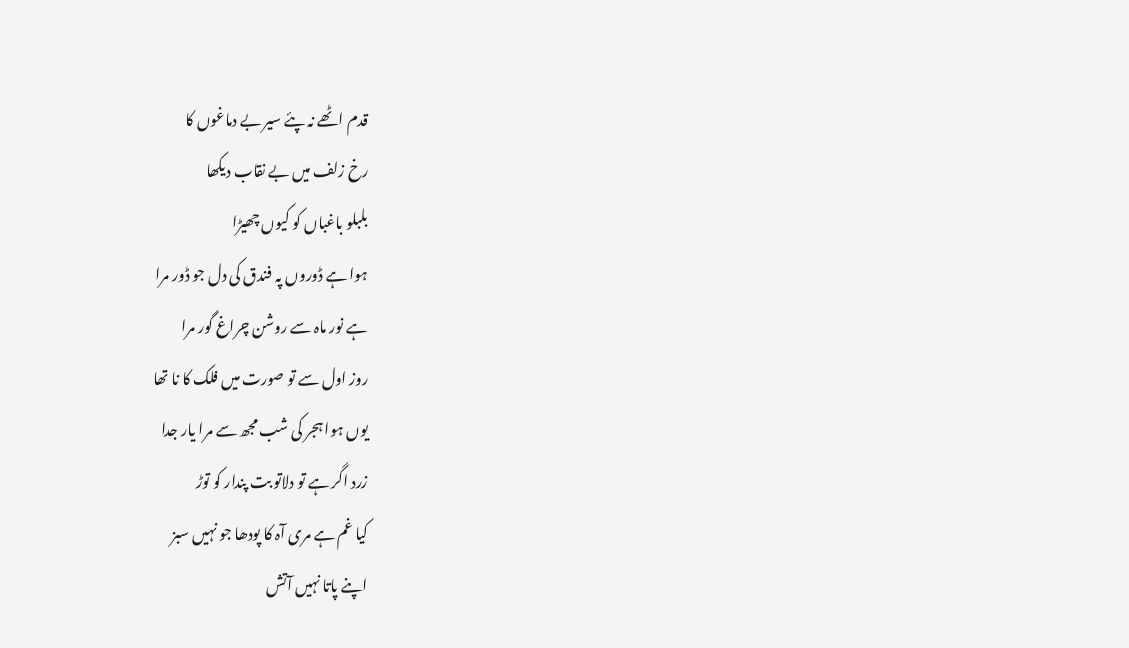قدم اٹھے نہ پئے سیر بے دماغوں کا
رخ زلف میں بے نقاب دیکھا
بلبلو باغباں کو کیوں چھیڑا
ہوا ہے ڈوروں پہ فندق کی دل جو ڈور مرا
ہے نور ماہ سے روشن چراغ گور مرا
روز اول سے تو صورت میں فلک کا نا تھا
یوں ہوا ہجر کی شب مجھ سے مرا یار جدا
زرد اگر ہے تو دلاتو بت پندار کو توڑ
کیا غم ہے مری آہ کا پودھا جو نہیں سبز
اپنے پاتا نہیں آتش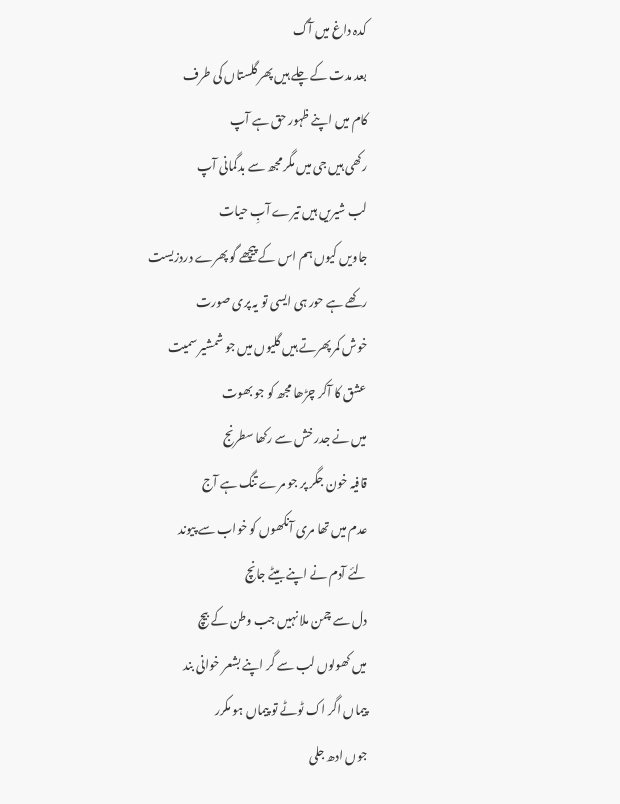کدہ داغ میں آگ
بعد مدت کے چلے ہیں پھر گلستاں کی طرف
کام میں اپنے ظہور حق ہے آپ
رکھی ہیں جی میں مگر مجھ سے بدگمانی آپ
لب شیریں ہیں تیرے آبِ حیات
جاویں کیوں ہم اس کے پیچھے گو پھرے دردزیست
رکھے ہے حور ہی ایسی تو یہ پری صورت
خوش کمر پھرتے ہیں گلیوں میں جو شمشیر سمیت
عشق کا آکر چڑھا مجھ کو جو بھوت
میں نے جدر خش سے رکھا سطرنج
قافیہ خون جگر پر جو مرے تنگ ہے آج
عدم میں تھا مری آنکھوں کو خواب سے پیوند
لئے آدم نے اپنے بیٹے جانچ
دل سے چمن ملا نہیں جب وطن کے بیچ
میں کھولوں لب سے گر اپنے بشعر خوانی بند
پیماں اگر اک ٹوٹے تو پیماں ہو مکرر
جوں ادھ جلی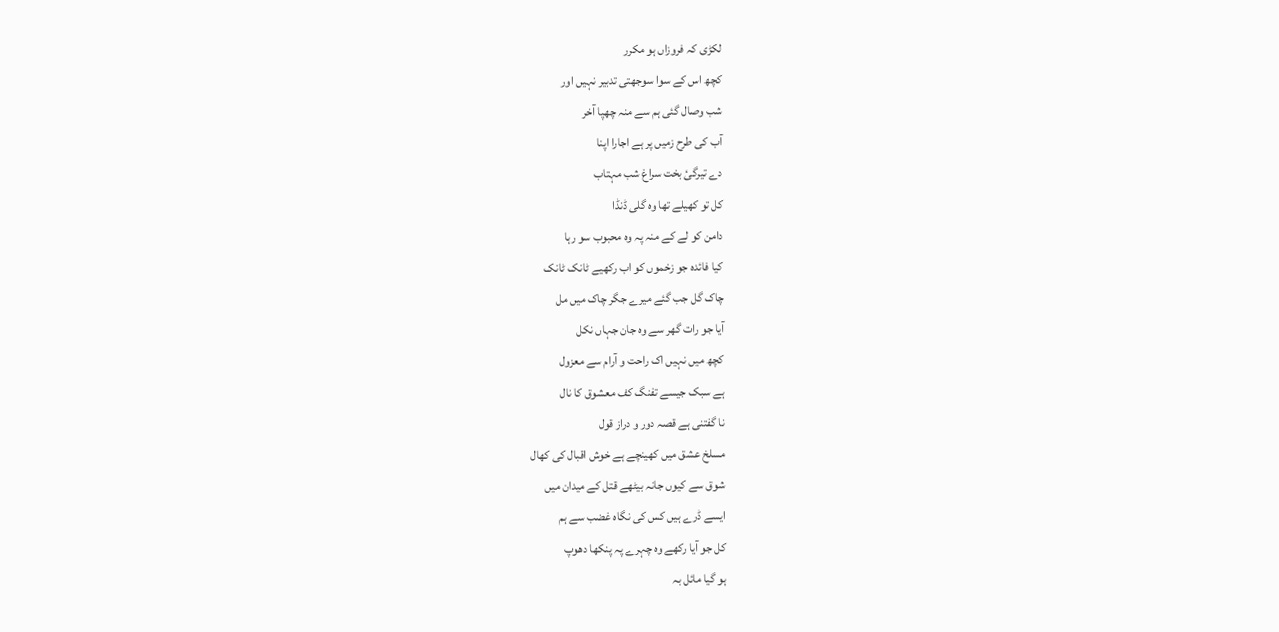لکڑی کہ فروزاں ہو مکرر
کچھ اس کے سوا سوجھتی تدبیر نہیں اور
شب وصال گئی ہم سے منہ چھپا آخر
آب کی طرح زمیں پر ہے اجارا اپنا
دے تیرگیٔ بخت سراغ شب مہتاب
کل تو کھیلے تھا وہ گلی ڈنڈا
دامن کو لے کے منہ پہ وہ محبوب سو رہا
کیا فائدہ جو زخموں کو اب رکھیے ٹانک ٹانک
چاک گل جب گئے میرے جگر چاک میں مل
آیا جو رات گھر سے وہ جان جہاں نکل
کچھ میں نہیں اک راحت و آرام سے معزول
ہے سبک جیسے تفنگ کف معشوق کا نال
نا گفتنی ہے قصہ دور و دراز قول
مسلخ عشق میں کھینچے ہے خوش اقبال کی کھال
شوق سے کیوں جانہ بیٹھے قتل کے میدان میں
ایسے ڈرے ہیں کس کی نگاہ غضب سے ہم
کل جو آیا رکھے وہ چہرے پہ پنکھا دھوپ
ہو گیا مائل بہ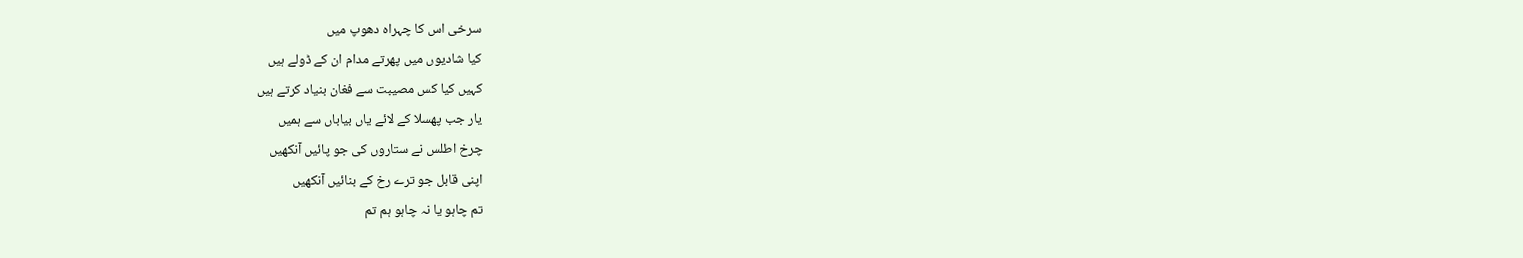سرخی اس کا چہراہ دھوپ میں
کیا شادیوں میں پھرتے مدام ان کے ڈولے ہیں
کہیں کیا کس مصیبت سے فغان بنیاد کرتے ہیں
یار جب پھسلا کے لائے یاں بیاباں سے ہمیں
چرخ اطلس نے ستاروں کی جو پائیں آنکھیں
اپنی قابل جو ترے رخ کے بنائیں آنکھیں
تم چاہو یا نہ چاہو ہم تم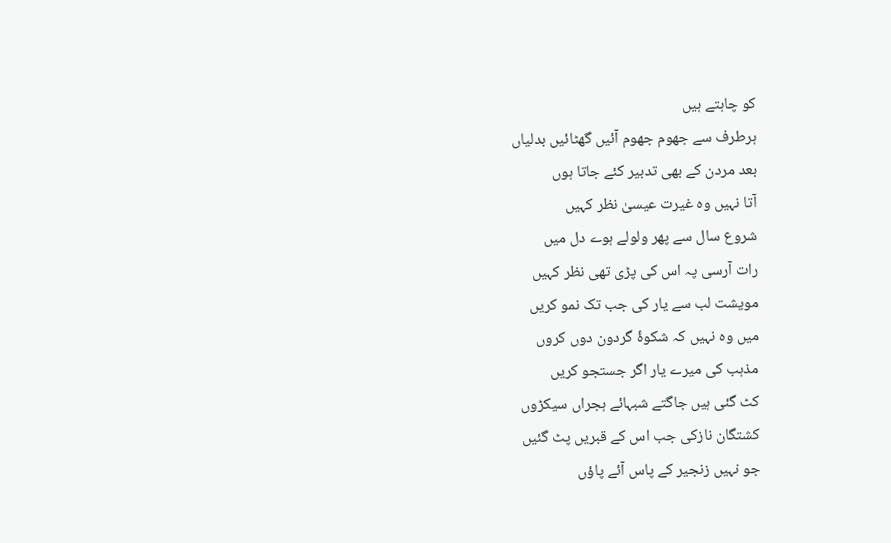کو چاہتے ہیں
ہرطرف سے جھوم جھوم آئیں گھٹائیں بدلیاں
بعد مردن کے بھی تدبیر کئے جاتا ہوں
آتا نہیں وہ غیرت عیسیٰ نظر کہیں
شروع سال سے پھر ولولے ہوے دل میں
رات آرسی پہ اس کی پڑی تھی نظر کہیں
مویشت لب سے یار کی جب تک نمو کریں
میں وہ نہیں کہ شکوۂ گردون دوں کروں
مذہب کی میرے یار اگر جستجو کریں
کٹ گئی ہیں جاگتے شبہائے ہجراں سیکڑوں
کشتگان نازکی جب اس کے قبریں پٹ گئیں
جو نہیں زنجیر کے پاس آئے پاؤں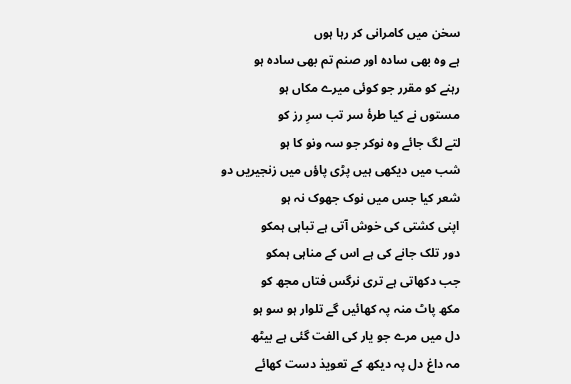سخن میں کامرانی کر رہا ہوں
ہے وہ بھی سادہ اور صنم تم بھی سادہ ہو
رہنے کو مقرر جو کوئی میرے مکاں ہو
مستوں نے کیا طرۂ سر تب سرِ رز کو
لتے لگ جائے وہ نوکر جو سہ ونو کا ہو
شب میں دیکھی ہیں پڑی پاؤں میں زنجیریں دو
شعر کیا جس میں نوک جھوک نہ ہو
اپنی کشتی کی خوش آتی ہے تباہی ہمکو
دور تلک جانے کی ہے اس کے مناہی ہمکو
جب دکھاتی ہے تری نرگس فتاں مجھ کو
مکھ پاٹ منہ پہ کھائیں گے تلوار ہو سو ہو
دل میں مرے جو یار کی الفت گئی ہے بیٹھ
مہ داغ دل پہ دیکھ کے تعویذ دست کھائے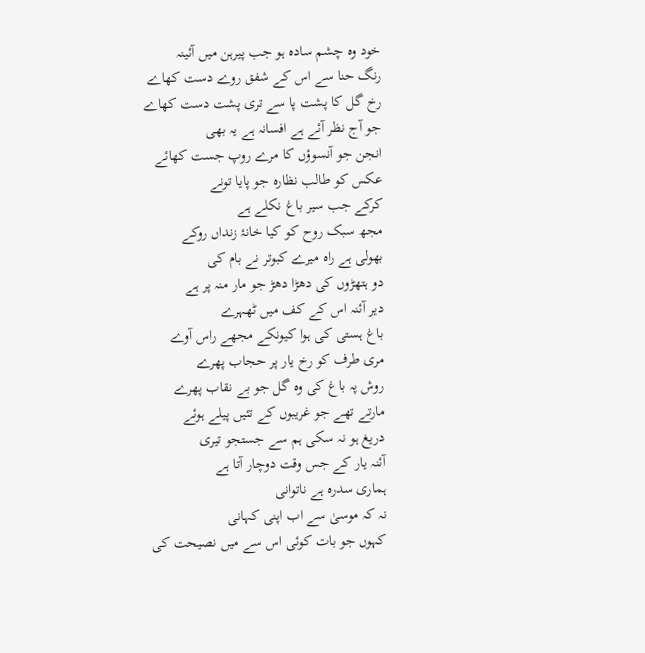خود وہ چشم سادہ ہو جب پیرہن میں آئینہ
رنگ حنا سے اس کے شفق روے دست کھاے
رخ گل کا پشت پا سے تری پشت دست کھاے
جو آج نظر آئے ہے افسانہ ہے یہ بھی
انجن جو آنسوؤں کا مرے روپ جست کھائے
عکس کو طالب نظارہ جو پایا تونے
کرکے جب سیر باغ نکلے ہے
مجھ سبک روح کو کیا خانۂ زنداں روکے
بھولی ہے راہ میرے کبوتر نے بام کی
دو ہتھڑوں کی دھڑا دھڑ جو مار منہ پر ہے
دیر آئنہ اس کے کف میں ٹھہرے
باغ ہستی کی ہوا کیونکے مجھے راس آوے
مری طرف کو رخ یار پر حجاب پھرے
روش پہ باغ کی وہ گل جو بے نقاب پھرے
مارتے تھے جو غریبوں کے تئیں پیلے ہوئے
دریغ ہو نہ سکی ہم سے جستجو تیری
آئنہ یار کے جس وقت دوچار آتا ہے
ہماری سدرہ ہے ناتوانی
نہ کہ موسیٰ سے اب اپنی کہانی
کہوں جو بات کوئی اس سے میں نصیحت کی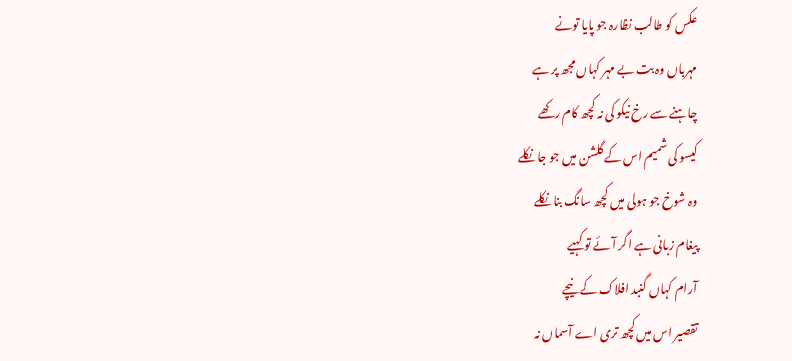عکس کو طالب نظارہ جو پایا تونے
مہرباں وہ بت بے مہر کہاں مجھ پر ہے
چاہنے سے رخ نیکو کی نہ کچھ کام رکھے
کیسو کی شمیم اس کے گلشن میں جو جا نکلے
وہ شوخ جو ہولی میں کچھ سانگ بنا نکلے
پیغام زبانی ہے اگر آئے تو کہیے
آرام کہاں گنبد افلاک کے نیچے
تقصیر اس میں کچھ تری اے آسماں نہ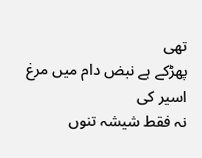تھی
پھڑکے ہے نبض دام میں مرغ اسیر کی
نہ فقط شیشہ تنوں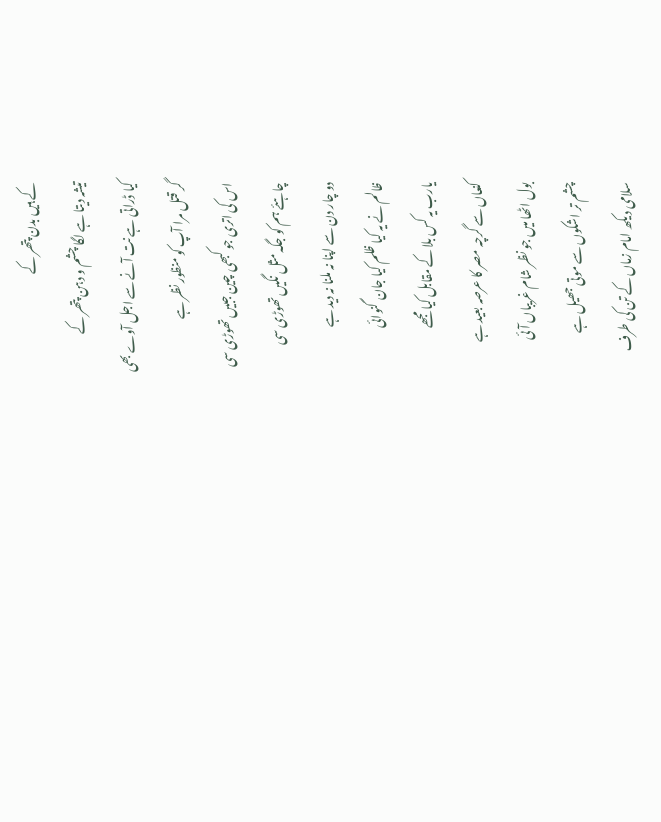کے ہیں بدن پتھر کے
تیشہ دیتا ہے لگا چشم و دہن پتھر کے
کیا ڈراتی ہے نت آنے سے اجل آوے بھی
گر قتل مرا آپ کو منظور نظر ہے
اس کی اتری جو کبھی چین جبیں تھوڑی سی
چاہئے ہم کو جگہ مثل نگیں تھوڑی سی
دو چار دن سے اپنا نہ ملنا نہ دید ہے
ظالم نے یہ کیا ظلم کیا جان گنوائی
یارب یہ کس بلا کے مقابل کیا مجھے
کنعاں سے گرچہ مصر کا عرصہ بعید ہے
بول اٹھا میں جو نظر شام غریباں آئی
چشم تر اشکوں سے موتی جھیل ہے
سلامی دیکھ امام زماں کے تن کی طرف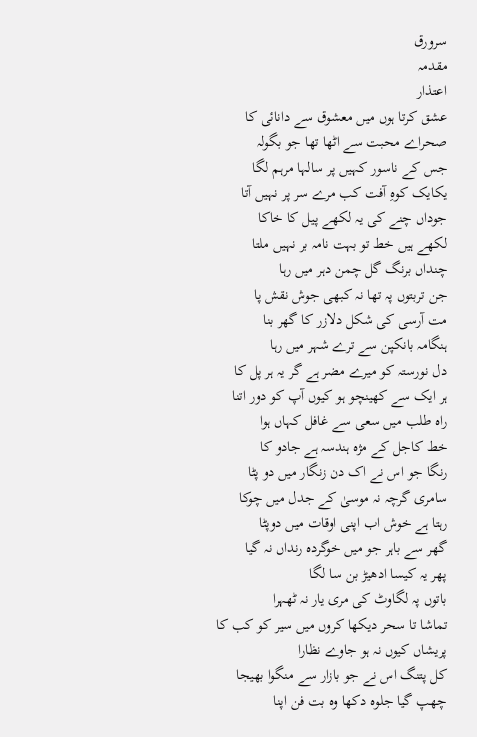سرورق
مقدمہ
اعتذار
عشق کرتا ہوں میں معشوق سے دانائی کا
صحراے محبت سے اٹھا تھا جو بگولہ
جس کے ناسور کہیں پر سالہا مرہم لگا
یکایک کوہِ آفت کب مرے سر پر نہیں آتا
جوداں چنے کی یہ لکھے پیل کا خاکا
لکھے ہیں خط تو بہت نامہ بر نہیں ملتا
چنداں برنگ گل چمن دہر میں رہا
جن تربتوں پہ تھا نہ کبھی جوش نقش پا
مت آرسی کی شکل دلازر کا گھر بنا
ہنگامہ بانکپن سے ترے شہر میں رہا
دل نورستہ کو میرے مضر ہے گر یہ ہر پل کا
ہر ایک سے کھینچو ہو کیوں آپ کو دور اتنا
راہ طلب میں سعی سے غافل کہاں ہوا
خط کاجل کے مژہ ہندسہ ہے جادو کا
رنگا جو اس نے اک دن زنگار میں دو پٹا
سامری گرچہ نہ موسیٰ کے جدل میں چوکا
رہتا ہے خوش اب اپنی اوقات میں دوپٹا
گھر سے باہر جو میں خوگردہ رنداں نہ گیا
پھر یہ کیسا ادھیڑ بن سا لگا
باتوں پہ لگاوٹ کی مری یار نہ ٹھہرا
تماشا تا سحر دیکھا کروں میں سیر کو کب کا
پریشاں کیوں نہ ہو جاوے نظارا
کل پتنگ اس نے جو بازار سے منگوا بھیجا
چھپ گیا جلوہ دکھا وہ بت فن اپنا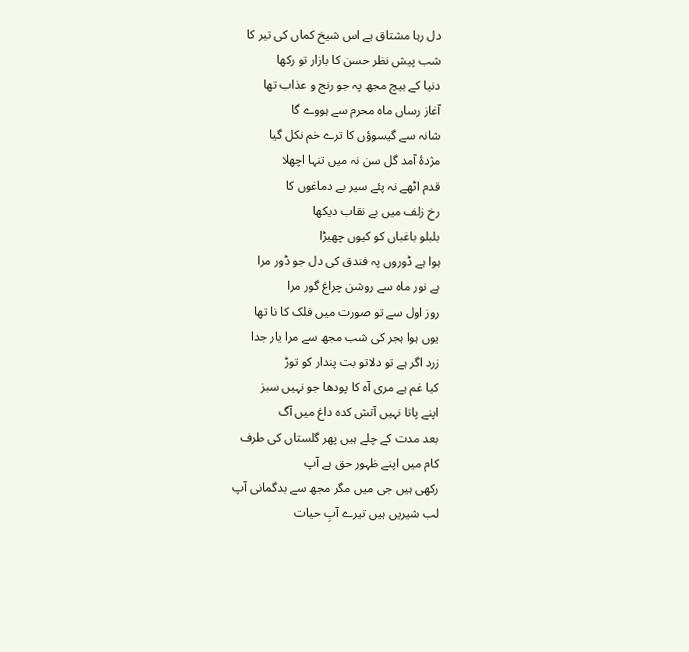دل رہا مشتاق ہے اس شیخ کماں کی تیر کا
شب پیش نظر حسن کا بازار تو رکھا
دنیا کے بیچ مجھ پہ جو رنج و عذاب تھا
آغاز رساں ماہ محرم سے ہووے گا
شانہ سے گیسوؤں کا ترے خم نکل گیا
مژدۂ آمد گل سن نہ میں تنہا اچھلا
قدم اٹھے نہ پئے سیر بے دماغوں کا
رخ زلف میں بے نقاب دیکھا
بلبلو باغباں کو کیوں چھیڑا
ہوا ہے ڈوروں پہ فندق کی دل جو ڈور مرا
ہے نور ماہ سے روشن چراغ گور مرا
روز اول سے تو صورت میں فلک کا نا تھا
یوں ہوا ہجر کی شب مجھ سے مرا یار جدا
زرد اگر ہے تو دلاتو بت پندار کو توڑ
کیا غم ہے مری آہ کا پودھا جو نہیں سبز
اپنے پاتا نہیں آتش کدہ داغ میں آگ
بعد مدت کے چلے ہیں پھر گلستاں کی طرف
کام میں اپنے ظہور حق ہے آپ
رکھی ہیں جی میں مگر مجھ سے بدگمانی آپ
لب شیریں ہیں تیرے آبِ حیات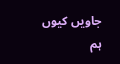جاویں کیوں ہم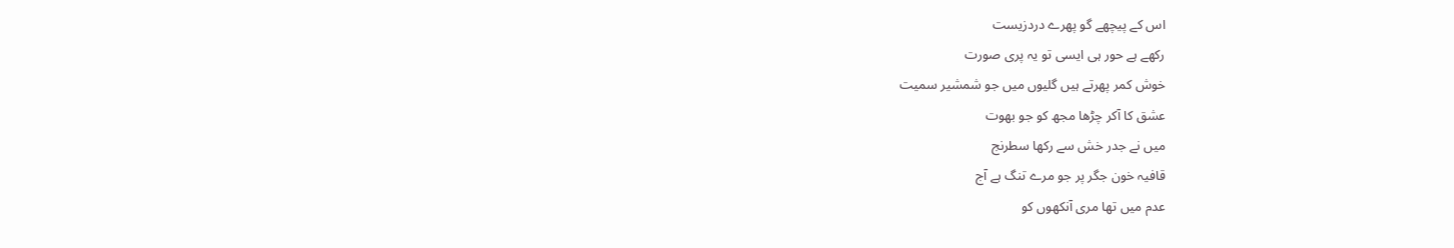اس کے پیچھے گو پھرے دردزیست
رکھے ہے حور ہی ایسی تو یہ پری صورت
خوش کمر پھرتے ہیں گلیوں میں جو شمشیر سمیت
عشق کا آکر چڑھا مجھ کو جو بھوت
میں نے جدر خش سے رکھا سطرنج
قافیہ خون جگر پر جو مرے تنگ ہے آج
عدم میں تھا مری آنکھوں کو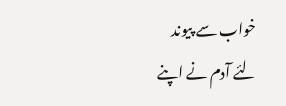خواب سے پیوند
لئے آدم نے اپنے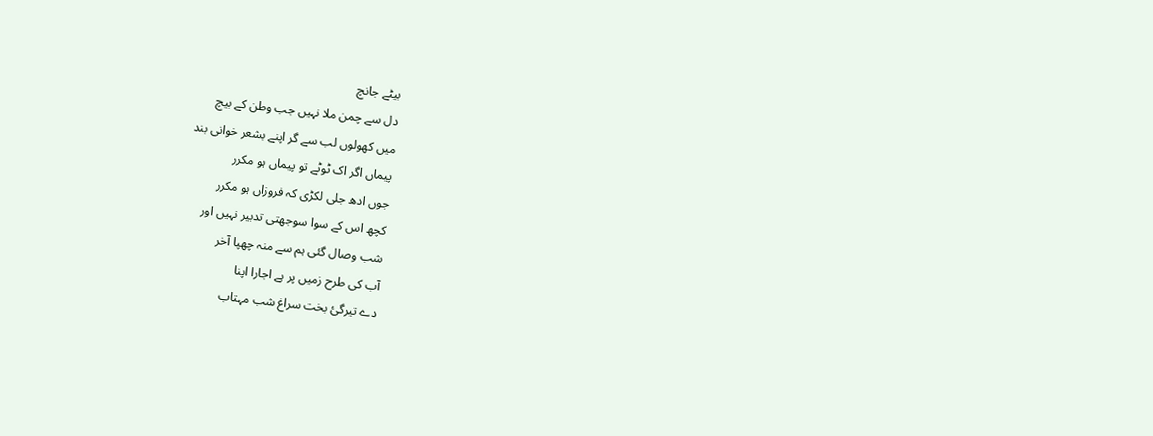بیٹے جانچ
دل سے چمن ملا نہیں جب وطن کے بیچ
میں کھولوں لب سے گر اپنے بشعر خوانی بند
پیماں اگر اک ٹوٹے تو پیماں ہو مکرر
جوں ادھ جلی لکڑی کہ فروزاں ہو مکرر
کچھ اس کے سوا سوجھتی تدبیر نہیں اور
شب وصال گئی ہم سے منہ چھپا آخر
آب کی طرح زمیں پر ہے اجارا اپنا
دے تیرگیٔ بخت سراغ شب مہتاب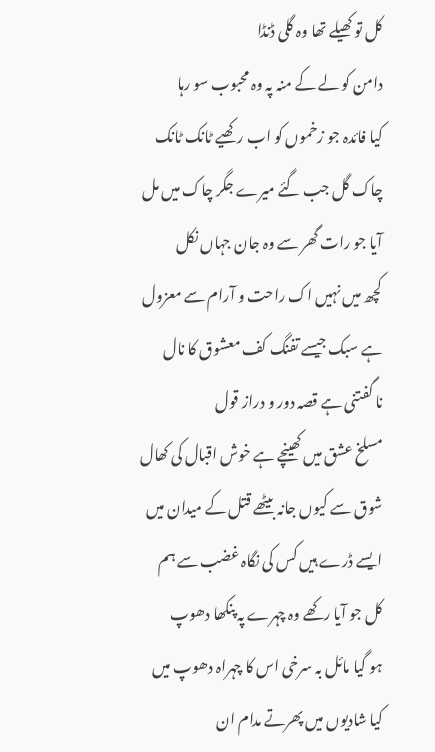کل تو کھیلے تھا وہ گلی ڈنڈا
دامن کو لے کے منہ پہ وہ محبوب سو رہا
کیا فائدہ جو زخموں کو اب رکھیے ٹانک ٹانک
چاک گل جب گئے میرے جگر چاک میں مل
آیا جو رات گھر سے وہ جان جہاں نکل
کچھ میں نہیں اک راحت و آرام سے معزول
ہے سبک جیسے تفنگ کف معشوق کا نال
نا گفتنی ہے قصہ دور و دراز قول
مسلخ عشق میں کھینچے ہے خوش اقبال کی کھال
شوق سے کیوں جانہ بیٹھے قتل کے میدان میں
ایسے ڈرے ہیں کس کی نگاہ غضب سے ہم
کل جو آیا رکھے وہ چہرے پہ پنکھا دھوپ
ہو گیا مائل بہ سرخی اس کا چہراہ دھوپ میں
کیا شادیوں میں پھرتے مدام ان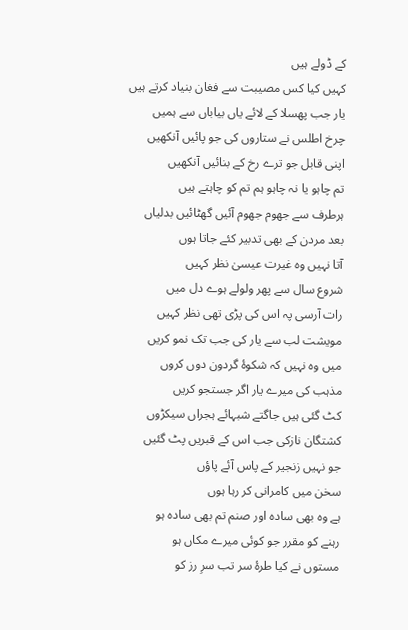کے ڈولے ہیں
کہیں کیا کس مصیبت سے فغان بنیاد کرتے ہیں
یار جب پھسلا کے لائے یاں بیاباں سے ہمیں
چرخ اطلس نے ستاروں کی جو پائیں آنکھیں
اپنی قابل جو ترے رخ کے بنائیں آنکھیں
تم چاہو یا نہ چاہو ہم تم کو چاہتے ہیں
ہرطرف سے جھوم جھوم آئیں گھٹائیں بدلیاں
بعد مردن کے بھی تدبیر کئے جاتا ہوں
آتا نہیں وہ غیرت عیسیٰ نظر کہیں
شروع سال سے پھر ولولے ہوے دل میں
رات آرسی پہ اس کی پڑی تھی نظر کہیں
مویشت لب سے یار کی جب تک نمو کریں
میں وہ نہیں کہ شکوۂ گردون دوں کروں
مذہب کی میرے یار اگر جستجو کریں
کٹ گئی ہیں جاگتے شبہائے ہجراں سیکڑوں
کشتگان نازکی جب اس کے قبریں پٹ گئیں
جو نہیں زنجیر کے پاس آئے پاؤں
سخن میں کامرانی کر رہا ہوں
ہے وہ بھی سادہ اور صنم تم بھی سادہ ہو
رہنے کو مقرر جو کوئی میرے مکاں ہو
مستوں نے کیا طرۂ سر تب سرِ رز کو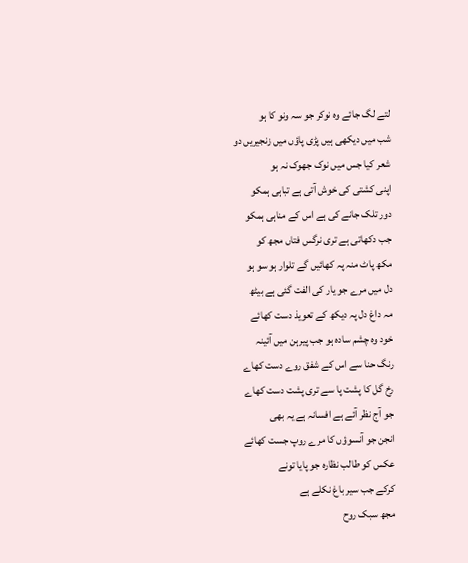لتے لگ جائے وہ نوکر جو سہ ونو کا ہو
شب میں دیکھی ہیں پڑی پاؤں میں زنجیریں دو
شعر کیا جس میں نوک جھوک نہ ہو
اپنی کشتی کی خوش آتی ہے تباہی ہمکو
دور تلک جانے کی ہے اس کے مناہی ہمکو
جب دکھاتی ہے تری نرگس فتاں مجھ کو
مکھ پاٹ منہ پہ کھائیں گے تلوار ہو سو ہو
دل میں مرے جو یار کی الفت گئی ہے بیٹھ
مہ داغ دل پہ دیکھ کے تعویذ دست کھائے
خود وہ چشم سادہ ہو جب پیرہن میں آئینہ
رنگ حنا سے اس کے شفق روے دست کھاے
رخ گل کا پشت پا سے تری پشت دست کھاے
جو آج نظر آئے ہے افسانہ ہے یہ بھی
انجن جو آنسوؤں کا مرے روپ جست کھائے
عکس کو طالب نظارہ جو پایا تونے
کرکے جب سیر باغ نکلے ہے
مجھ سبک روح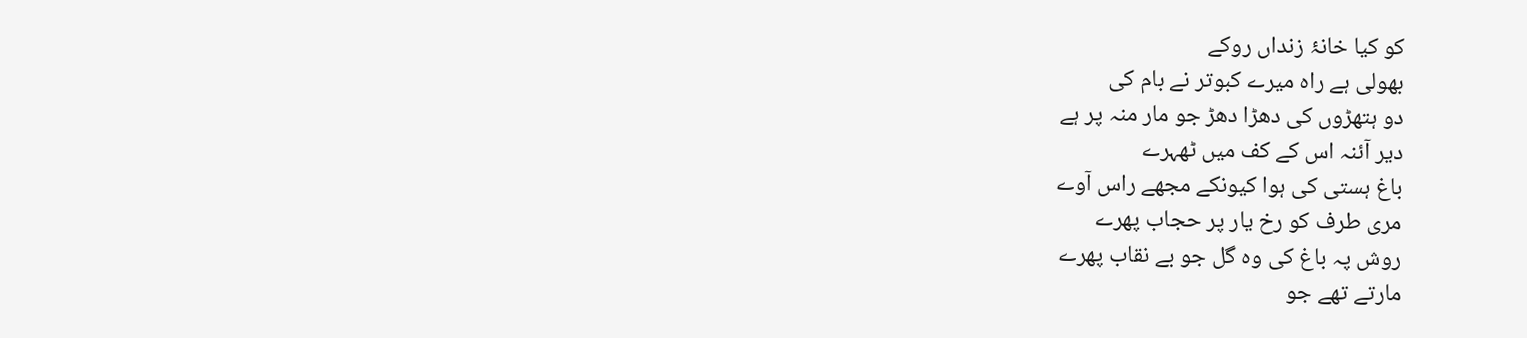کو کیا خانۂ زنداں روکے
بھولی ہے راہ میرے کبوتر نے بام کی
دو ہتھڑوں کی دھڑا دھڑ جو مار منہ پر ہے
دیر آئنہ اس کے کف میں ٹھہرے
باغ ہستی کی ہوا کیونکے مجھے راس آوے
مری طرف کو رخ یار پر حجاب پھرے
روش پہ باغ کی وہ گل جو بے نقاب پھرے
مارتے تھے جو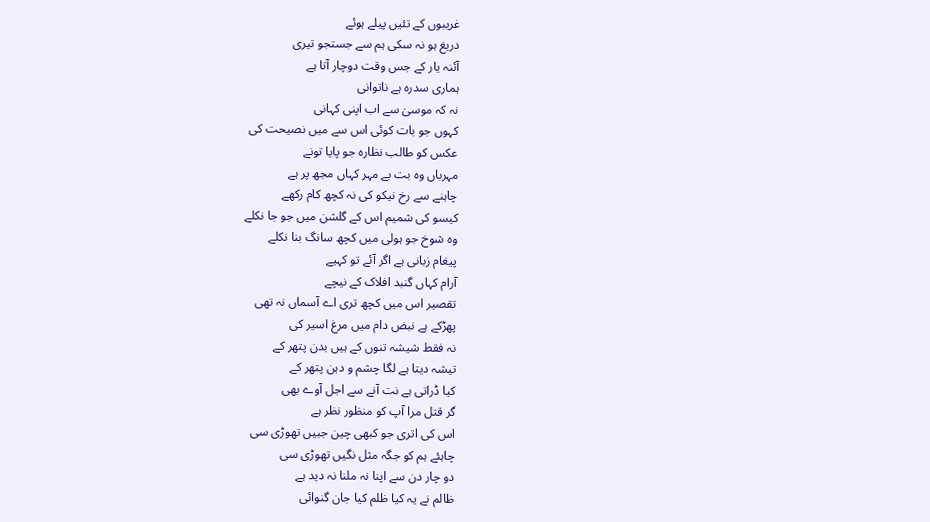غریبوں کے تئیں پیلے ہوئے
دریغ ہو نہ سکی ہم سے جستجو تیری
آئنہ یار کے جس وقت دوچار آتا ہے
ہماری سدرہ ہے ناتوانی
نہ کہ موسیٰ سے اب اپنی کہانی
کہوں جو بات کوئی اس سے میں نصیحت کی
عکس کو طالب نظارہ جو پایا تونے
مہرباں وہ بت بے مہر کہاں مجھ پر ہے
چاہنے سے رخ نیکو کی نہ کچھ کام رکھے
کیسو کی شمیم اس کے گلشن میں جو جا نکلے
وہ شوخ جو ہولی میں کچھ سانگ بنا نکلے
پیغام زبانی ہے اگر آئے تو کہیے
آرام کہاں گنبد افلاک کے نیچے
تقصیر اس میں کچھ تری اے آسماں نہ تھی
پھڑکے ہے نبض دام میں مرغ اسیر کی
نہ فقط شیشہ تنوں کے ہیں بدن پتھر کے
تیشہ دیتا ہے لگا چشم و دہن پتھر کے
کیا ڈراتی ہے نت آنے سے اجل آوے بھی
گر قتل مرا آپ کو منظور نظر ہے
اس کی اتری جو کبھی چین جبیں تھوڑی سی
چاہئے ہم کو جگہ مثل نگیں تھوڑی سی
دو چار دن سے اپنا نہ ملنا نہ دید ہے
ظالم نے یہ کیا ظلم کیا جان گنوائی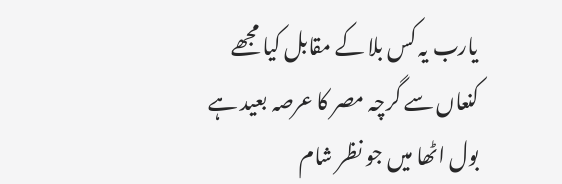یارب یہ کس بلا کے مقابل کیا مجھے
کنعاں سے گرچہ مصر کا عرصہ بعید ہے
بول اٹھا میں جو نظر شام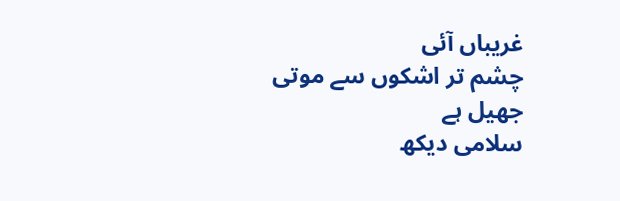غریباں آئی
چشم تر اشکوں سے موتی جھیل ہے
سلامی دیکھ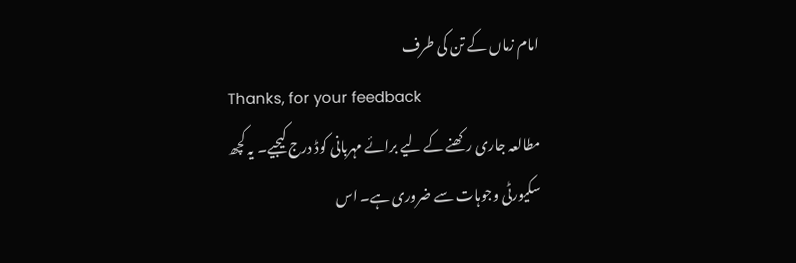امام زماں کے تن کی طرف
Thanks, for your feedback
مطالعہ جاری رکھنے کے لیے برائے مہربانی کوڈ درج کیجیے۔ یہ کچھ سکیورٹی وجوہات سے ضروری ہے۔ اس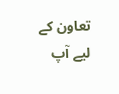تعاون کے لیے آپ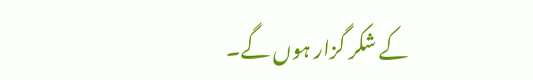کے شکر گزار ہوں گے۔